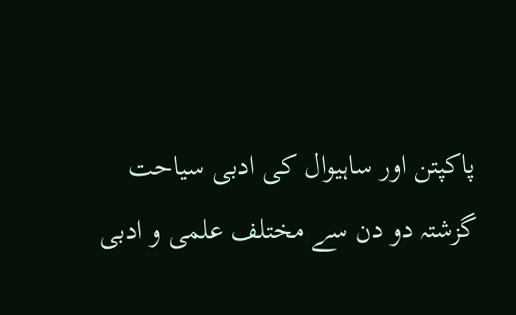پاکپتن اور ساہیوال کی ادبی سیاحت
گزشتہ دو دن سے مختلف علمی و ادبی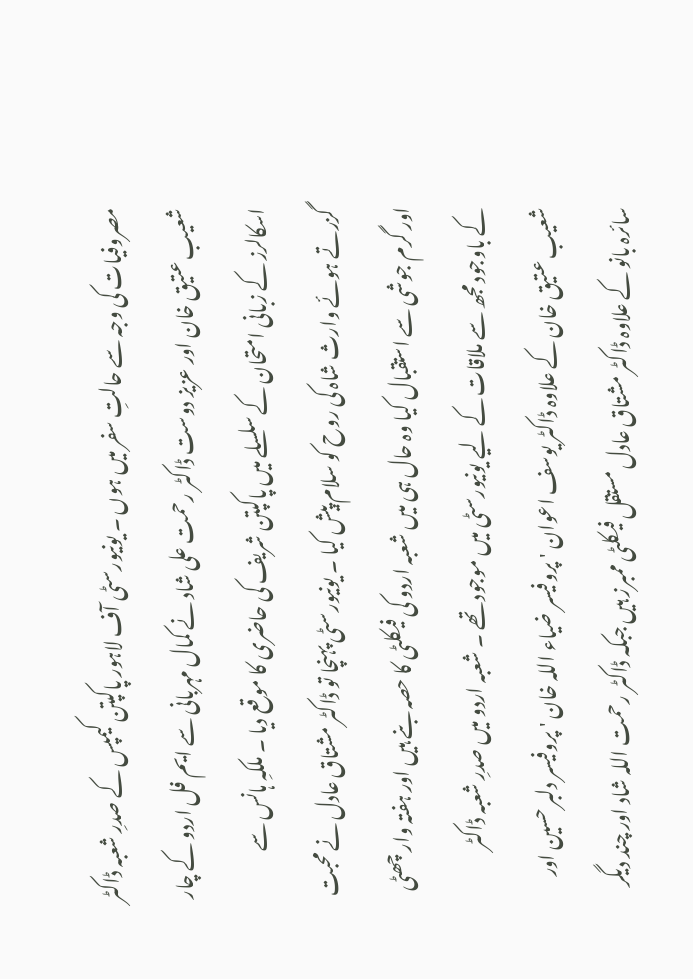مصروفیات کی وجہ سے حالتِ سفر میں ہوں ۔ یونیورسٹی آف لاہور پاکپتن کیمپس کے صدرِ شعبہ ڈاکٹر شعیب عتیق خان اور عزیز دوست ڈاکٹر رحمت علی شاد نے کمال مہربانی سے ایم فل اردو کے چار اسکالرز کے زبانی امتحان کے سلسلے میں پاکپتن شریف کی حاضری کا موقع دیا ۔ ملکہِ ہانس سے گزرتے ہوئے وارث شاہ کی روح کو سلام پیش کیا ۔ یونیورسٹی پہنچا تو ڈاکٹر مشتاق عادل نے محبت اور گرم جوشی سے استقبال کیا وہ حال ہی میں شعبہ اردو کی فیکلٹی کا حصہ بنے ہیں اور ہفتہ وار چھٹی کے باوجود مجھ سے ملاقات کے لیے یونیورسٹی میں موجود تھے ۔ شعبہ اردو میں صدرِ شعبہ ڈاکٹر شعیب عتیق خان کے علاوہ ڈاکٹر یوسف اعوان ' پروفیسر ضیاء اللہ خان ' پروفیسر دلبر حسین اور سائرہ بانو کے علاوہ ڈاکٹر مشتاق عادل مستقل فیکلٹی ممبرز ہیں جبکہ ڈاکٹر رحمت اللہ شاد اور چند دیگر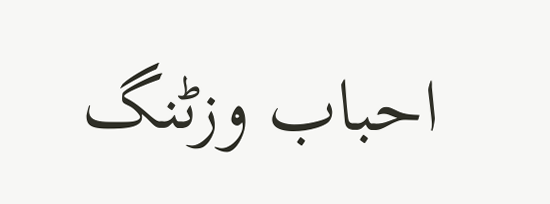احباب وزٹنگ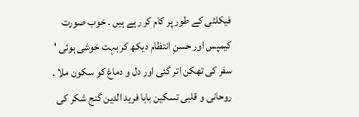فیکلٹی کے طور پر کام کر رہے ہیں ۔ خوب صورت کیمپس اور حسنِ انتظام دیکھ کر بہت خوشی ہوئی ' سفر کی تھکن اتر گئی اور دل و دماغ کو سکون ملا ۔ روحانی و قلبی تسکین بابا فرید الدین گنج شکر کی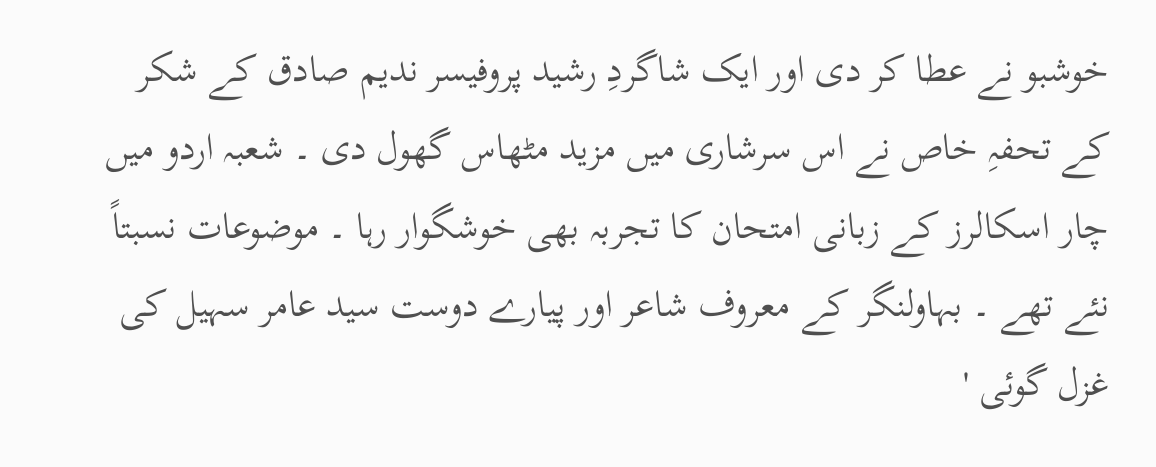خوشبو نے عطا کر دی اور ایک شاگردِ رشید پروفیسر ندیم صادق کے شکر کے تحفہِ خاص نے اس سرشاری میں مزید مٹھاس گھول دی ۔ شعبہ اردو میں چار اسکالرز کے زبانی امتحان کا تجربہ بھی خوشگوار رہا ۔ موضوعات نسبتاً نئے تھے ۔ بہاولنگر کے معروف شاعر اور پیارے دوست سید عامر سہیل کی غزل گوئی '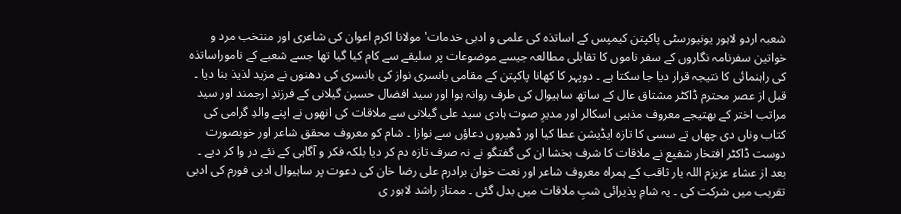شعبہ اردو لاہور یونیورسٹی پاکپتن کیمپس کے اساتذہ کی علمی و ادبی خدمات' مولانا اکرم اعوان کی شاعری اور منتخب مرد و خواتین سفرنامہ نگاروں کے سفر ناموں کا تقابلی مطالعہ جیسے موضوعات پر سلیقے سے کام کیا گیا تھا جسے شعبے کے ناموراساتذہ کی راہنمائی کا نتیجہ قرار دیا جا سکتا ہے ۔ دوپہر کا کھانا پاکپتن کے مقامی بانسری نواز کی بانسری کی دھنوں نے مزید لذیذ بنا دیا ۔ قبل از عصر محترم ڈاکٹر مشتاق عال کے ساتھ ساہیوال کی طرف روانہ ہوا اور سید افضال حسین گیلانی کے فرزندِ ارجمند اور سید مراتب اختر کے بھتیجے معروف مذہبی اسکالر اور مدیرِ صوت ہادی سید علی گیلانی سے ملاقات کی انھوں نے اپنے والدِ گرامی کی کتاب وناں دی چھاں تے سسی کا تازہ ایڈیشن عطا کیا اور ڈھیروں دعاؤں سے نوازا ۔ شام کو معروف محقق شاعر اور خوبصورت دوست ڈاکٹر افتخار شفیع نے ملاقات کا شرف بخشا ان کی گفتگو نے نہ صرف تازہ دم کر دیا بلکہ فکر و آگاہی کے نئے در وا کر دیے ۔ بعد از عشاء عزیزم اللہ یار ثاقب کے ہمراہ معروف شاعر اور نعت خوان برادرم علی رضا خان کی دعوت پر ساہیوال ادبی فورم کی ادبی تقریب میں شرکت کی ۔ یہ شامِ پذیرائی شبِ ملاقات میں بدل گئی ۔ ممتاز راشد لاہور ی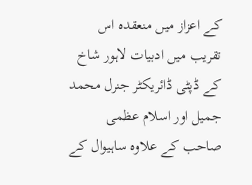کے اعزاز میں منعقدہ اس تقریب میں ادبیات لاہور شاخ کے ڈپٹی ڈائریکٹر جنرل محمد جمیل اور اسلام عظمی صاحب کے علاوہ ساہیوال کے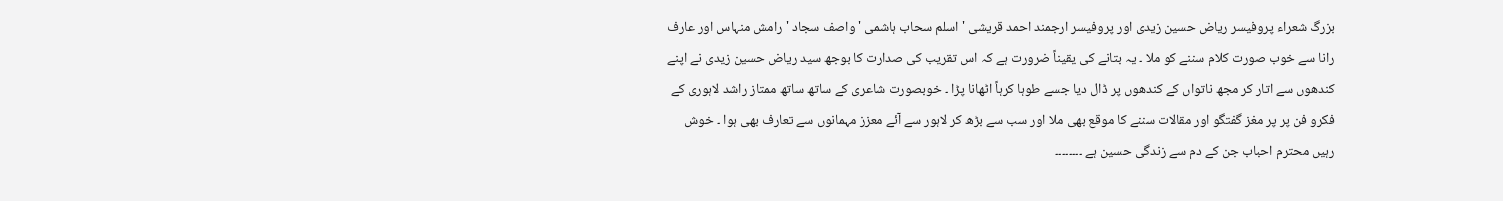بزرگ شعراء پروفیسر ریاض حسین زیدی اور پروفیسر ارجمند احمد قریشی ' اسلم سحاب ہاشمی ' واصف سجاد ' رامش منہاس اور عارف رانا سے خوب صورت کلام سننے کو ملا ۔ یہ بتانے کی یقیناً ضرورت ہے کہ اس تقریب کی صدارت کا بوجھ سید ریاض حسین زیدی نے اپنے کندھوں سے اتار کر مجھ ناتواں کے کندھوں پر ڈال دیا جسے طوہا کرہاً اٹھانا پڑا ۔ خوبصورت شاعری کے ساتھ ساتھ ممتاز راشد لاہوری کے فکرو فن پر پر مغز گفتگو اور مقالات سننے کا موقع بھی ملا اور سب سے بڑھ کر لاہور سے آئے معزز مہمانوں سے تعارف بھی ہوا ۔ خوش رہیں محترم احباب جن کے دم سے زندگی حسین ہے ۔۔۔۔۔۔۔۔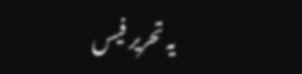یہ تحریر فیس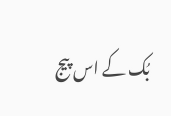بُک کے اس پیج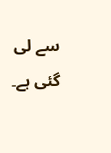سے لی گئی ہے۔